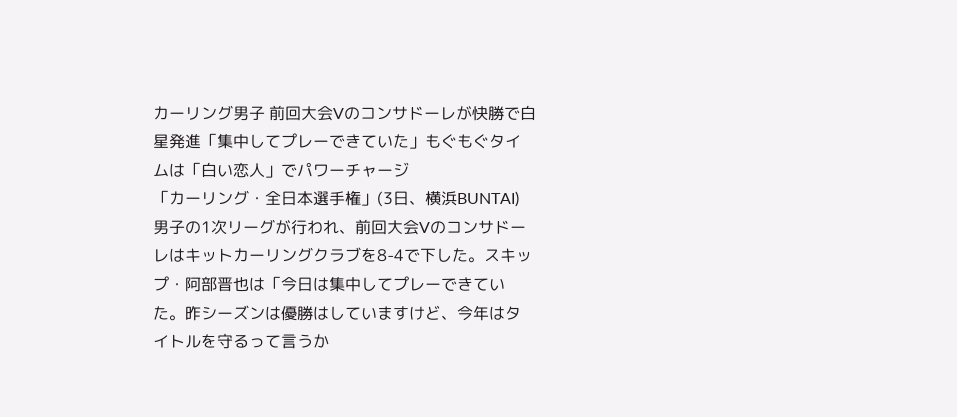カーリング男子 前回大会Vのコンサドーレが快勝で白星発進「集中してプレーできていた」もぐもぐタイムは「白い恋人」でパワーチャージ
「カーリング・全日本選手権」(3日、横浜BUNTAI)
男子の1次リーグが行われ、前回大会Vのコンサドーレはキットカーリングクラブを8-4で下した。スキップ・阿部晋也は「今日は集中してプレーできていた。昨シーズンは優勝はしていますけど、今年はタイトルを守るって言うか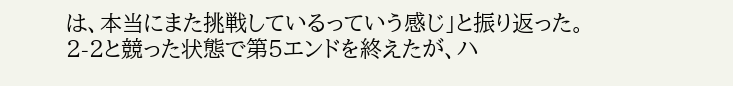は、本当にまた挑戦しているっていう感じ」と振り返った。
2-2と競った状態で第5エンドを終えたが、ハ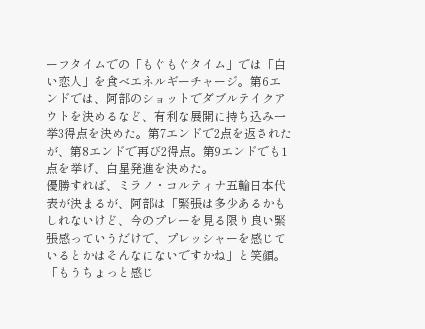ーフタイムでの「もぐもぐタイム」では「白い恋人」を食べエネルギーチャージ。第6エンドでは、阿部のショットでダブルテイクアウトを決めるなど、有利な展開に持ち込み一挙3得点を決めた。第7エンドで2点を返されたが、第8エンドで再び2得点。第9エンドでも1点を挙げ、白星発進を決めた。
優勝すれば、ミラノ・コルティナ五輪日本代表が決まるが、阿部は「緊張は多少あるかもしれないけど、今のプレーを見る限り良い緊張感っていうだけで、プレッシャーを感じているとかはそんなにないですかね」と笑顔。「もうちょっと感じ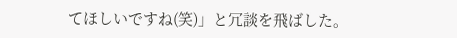てほしいですね(笑)」と冗談を飛ばした。